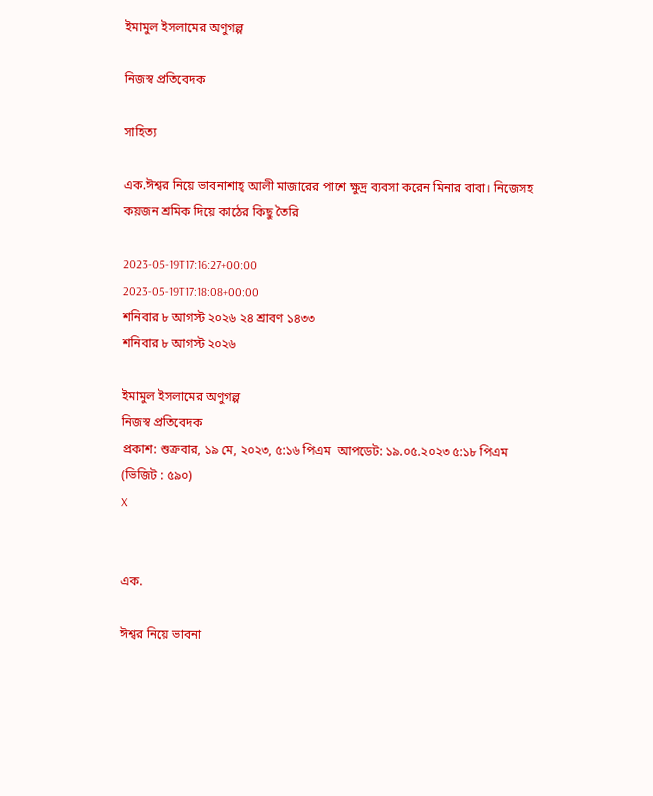ইমামুল ইসলামের অণুগল্প

নিজস্ব প্রতিবেদক

সাহিত্য

এক.ঈশ্বর নিয়ে ভাবনাশাহ্ আলী মাজারের পাশে ক্ষুদ্র ব্যবসা করেন মিনার বাবা। নিজেসহ কয়জন শ্রমিক দিয়ে কাঠের কিছু তৈরি

2023-05-19T17:16:27+00:00
2023-05-19T17:18:08+00:00
শনিবার ৮ আগস্ট ২০২৬ ২৪ শ্রাবণ ১৪৩৩
শনিবার ৮ আগস্ট ২০২৬

ইমামুল ইসলামের অণুগল্প
নিজস্ব প্রতিবেদক
প্রকাশ: শুক্রবার, ১৯ মে, ২০২৩, ৫:১৬ পিএম  আপডেট: ১৯.০৫.২০২৩ ৫:১৮ পিএম  (ভিজিট : ৫৯০)
X


এক.

ঈশ্বর নিয়ে ভাবনা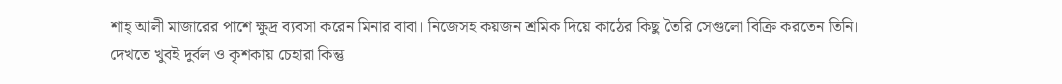শাহ্ আলী মাজারের পাশে ক্ষুদ্র ব্যবসা করেন মিনার বাবা। নিজেসহ কয়জন শ্রমিক দিয়ে কাঠের কিছু তৈরি সেগুলো বিক্রি করতেন তিনি। দেখতে খুবই দুর্বল ও কৃশকায় চেহারা কিন্তু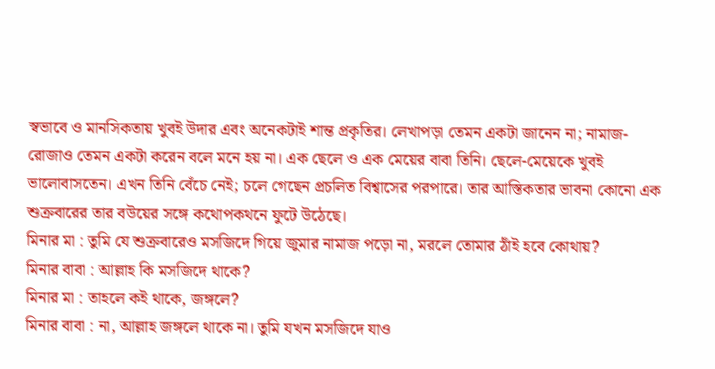স্বভাবে ও মানসিকতায় খুবই উদার এবং অনেকটাই শান্ত প্রকৃতির। লেখাপড়া তেমন একটা জানেন না; নামাজ-রোজাও তেমন একটা করেন বলে মনে হয় না। এক ছেলে ও এক মেয়ের বাবা তিনি। ছেলে-মেয়েকে খুবই ভালোবাসতেন। এখন তিনি বেঁচে নেই; চলে গেছেন প্রচলিত বিশ্বাসের পরপারে। তার আস্তিকতার ভাবনা কোনো এক শুক্রবারের তার বউয়ের সঙ্গে কথোপকথনে ফুটে উঠেছে।
মিনার মা : তুমি যে শুক্রবারেও মসজিদে গিয়ে জুমার নামাজ পড়ো না, মরলে তোমার ঠাঁই হবে কোথায়?
মিনার বাবা : আল্লাহ কি মসজিদে থাকে?
মিনার মা : তাহলে কই থাকে, জঙ্গলে?
মিনার বাবা : না, আল্লাহ জঙ্গলে থাকে না। তুমি যখন মসজিদে যাও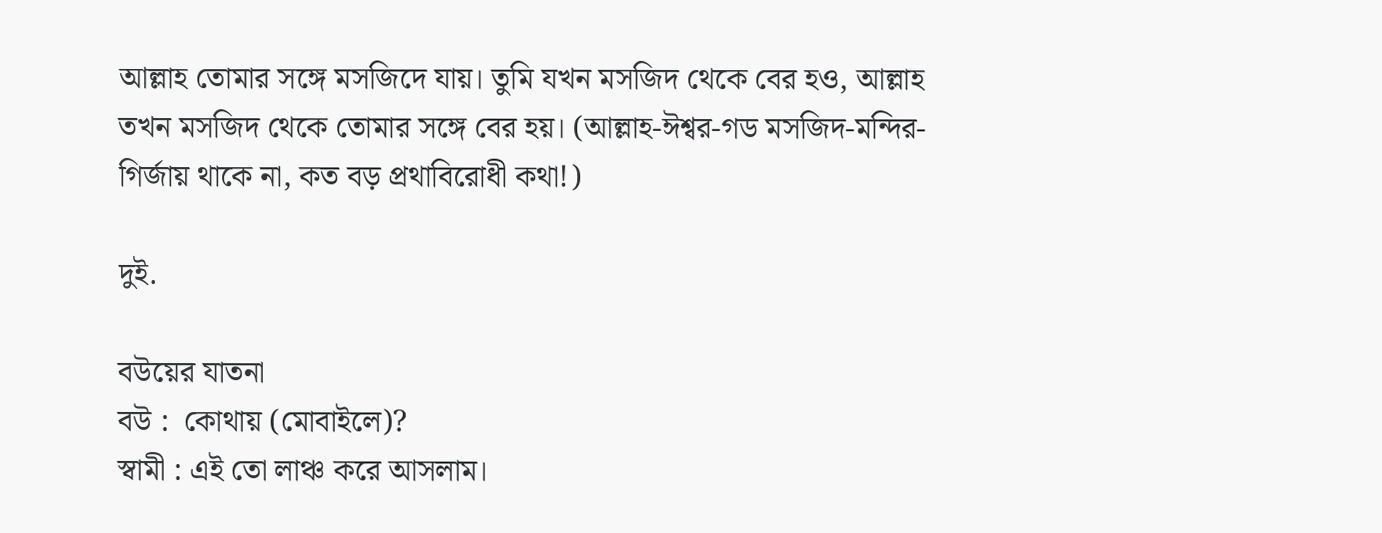আল্লাহ তোমার সঙ্গে মসজিদে যায়। তুমি যখন মসজিদ থেকে বের হও, আল্লাহ তখন মসজিদ থেকে তোমার সঙ্গে বের হয়। (আল্লাহ-ঈশ্বর-গড মসজিদ-মন্দির-গির্জায় থাকে না, কত বড় প্রথাবিরোধী কথা!)

দুই.

বউয়ের যাতনা
বউ :  কোথায় (মোবাইলে)?
স্বামী : এই তো লাঞ্চ করে আসলাম।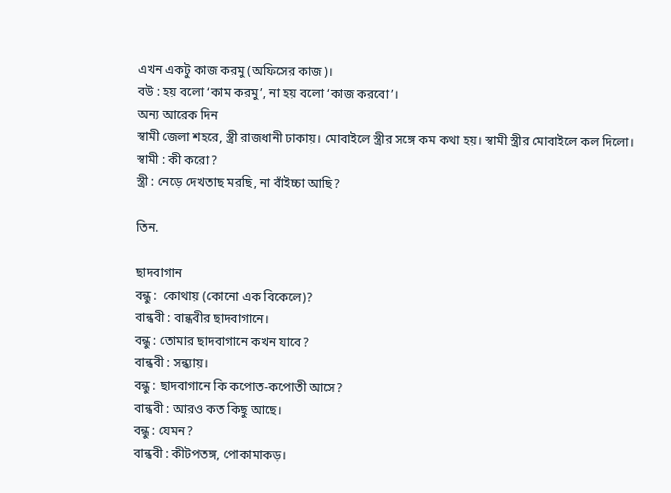এখন একটু কাজ করমু (অফিসের কাজ)।
বউ : হয় বলো ‘কাম করমু’, না হয় বলো ‘কাজ করবো’।
অন্য আরেক দিন
স্বামী জেলা শহরে, স্ত্রী রাজধানী ঢাকায়। মোবাইলে স্ত্রীর সঙ্গে কম কথা হয়। স্বামী স্ত্রীর মোবাইলে কল দিলো।
স্বামী : কী করো?
স্ত্রী : নেড়ে দেখতাছ মরছি, না বাঁইচ্চা আছি?

তিন.

ছাদবাগান
বন্ধু :  কোথায় (কোনো এক বিকেলে)?
বান্ধবী : বান্ধবীর ছাদবাগানে।
বন্ধু : তোমার ছাদবাগানে কখন যাবে?
বান্ধবী : সন্ধ্যায়।
বন্ধু : ছাদবাগানে কি কপোত-কপোতী আসে?
বান্ধবী : আরও কত কিছু আছে।
বন্ধু : যেমন?
বান্ধবী : কীটপতঙ্গ, পোকামাকড়।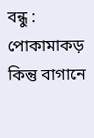বন্ধু : পোকামাকড় কিন্তু বাগানে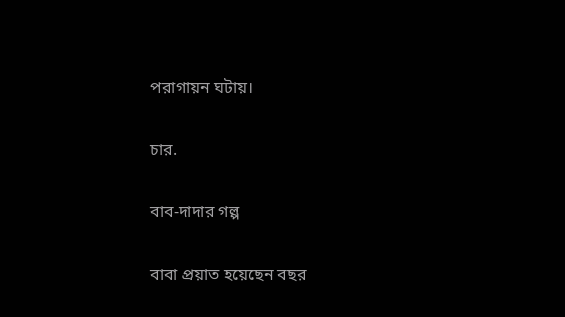পরাগায়ন ঘটায়।

চার.

বাব-দাদার গল্প

বাবা প্রয়াত হয়েছেন বছর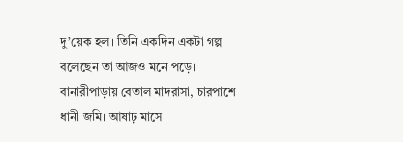দু’য়েক হল। তিনি একদিন একটা গল্প বলেছেন তা আজও মনে পড়ে। বানারীপাড়ায় বেতাল মাদরাসা, চারপাশে ধানী জমি। আষাঢ় মাসে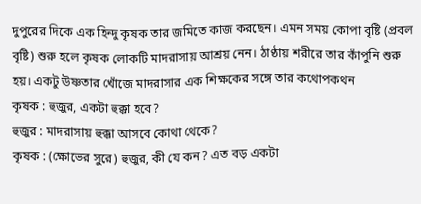দুপুরের দিকে এক হিন্দু কৃষক তার জমিতে কাজ করছেন। এমন সময় কোপা বৃষ্টি (প্রবল বৃষ্টি) শুরু হলে কৃষক লোকটি মাদরাসায় আশ্রয় নেন। ঠাণ্ঠায় শরীরে তার কাঁপুনি শুরু হয়। একটু উষ্ণতার খোঁজে মাদরাসার এক শিক্ষকের সঙ্গে তার কথোপকথন
কৃষক : হুজুর, একটা হুক্কা হবে?
হুজুর : মাদরাসায় হুক্কা আসবে কোথা থেকে?
কৃষক : (ক্ষোভের সুরে) হুজুর, কী যে কন? এত বড় একটা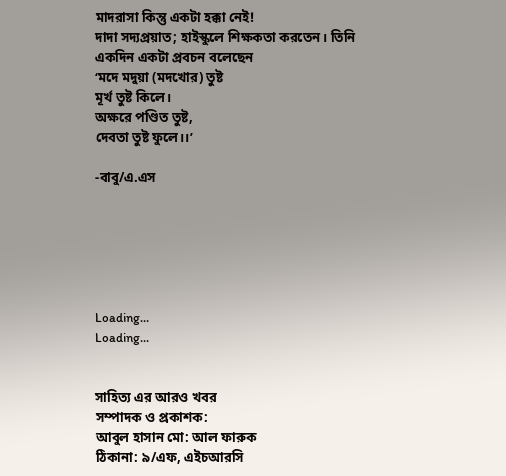মাদরাসা কিন্তু একটা হক্কা নেই!
দাদা সদ্যপ্রয়াত; হাইস্কুলে শিক্ষকতা করতেন। তিনি একদিন একটা প্রবচন বলেছেন
‘মদে মদুয়া (মদখোর) তুষ্ট
মূর্খ তুষ্ট কিলে।
অক্ষরে পণ্ডিত তুষ্ট,
দেবতা তুষ্ট ফুলে।।’

-বাবু/এ.এস






Loading...
Loading...


সাহিত্য এর আরও খবর
সম্পাদক ও প্রকাশক:
আবুল হাসান মো: আল ফারুক
ঠিকানা: ৯/এফ, এইচআরসি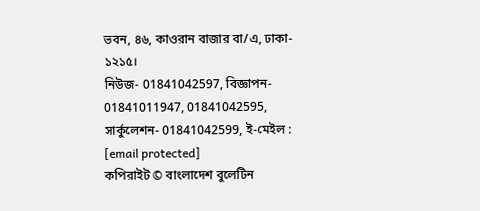ভবন, ৪৬, কাওরান বাজার বা/এ, ঢাকা- ১২১৫।
নিউজ- 01841042597, বিজ্ঞাপন- 01841011947, 01841042595, সার্কুলেশন- 01841042599, ই-মেইল : [email protected]
কপিরাইট © বাংলাদেশ বুলেটিন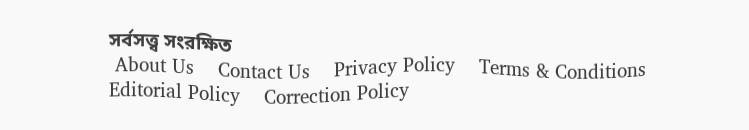সর্বসত্ত্ব সংরক্ষিত
 About Us    Contact Us    Privacy Policy    Terms & Conditions    Editorial Policy    Correction Policy